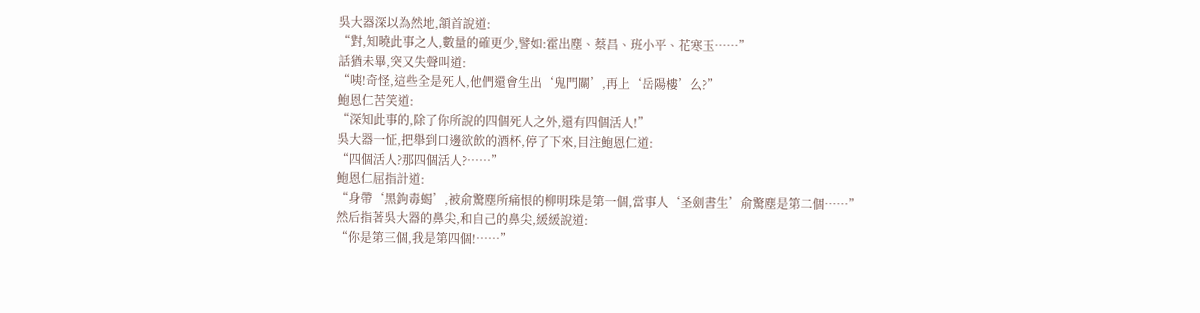吳大器深以為然地,頷首說道:
“對,知曉此事之人,數量的確更少,譬如:霍出塵、蔡昌、班小平、花寒玉……”
話猶未畢,突又失聲叫道:
“咦!奇怪,這些全是死人,他們還會生出‘鬼門關’,再上‘岳陽樓’么?”
鮑恩仁苦笑道:
“深知此事的,除了你所說的四個死人之外,還有四個活人!”
吳大器一怔,把舉到口邊欲飲的酒杯,停了下來,目注鮑恩仁道:
“四個活人?那四個活人?……”
鮑恩仁屈指計道:
“身帶‘黑鉤毒蝎’,被俞驚塵所痛恨的柳明珠是第一個,當事人‘圣劍書生’俞驚塵是第二個……”
然后指著吳大器的鼻尖,和自己的鼻尖,緩緩說道:
“你是第三個,我是第四個!……”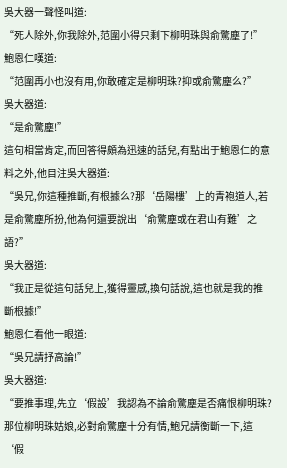吳大器一聲怪叫道:
“死人除外,你我除外,范圍小得只剩下柳明珠與俞驚塵了!”
鮑恩仁嘆道:
“范圍再小也沒有用,你敢確定是柳明珠?抑或俞驚塵么?”
吳大器道:
“是俞驚塵!”
這句相當肯定,而回答得頗為迅速的話兒,有點出于鮑恩仁的意料之外,他目注吳大器道:
“吳兄,你這種推斷,有根據么?那‘岳陽樓’上的青袍道人,若是俞驚塵所扮,他為何還要說出‘俞驚塵或在君山有難’之語?”
吳大器道:
“我正是從這句話兒上,獲得靈感,換句話說,這也就是我的推斷根據!”
鮑恩仁看他一眼道:
“吳兄請抒高論!”
吳大器道:
“要推事理,先立‘假設’我認為不論俞驚塵是否痛恨柳明珠?那位柳明珠姑娘,必對俞驚塵十分有情,鮑兄請衡斷一下,這‘假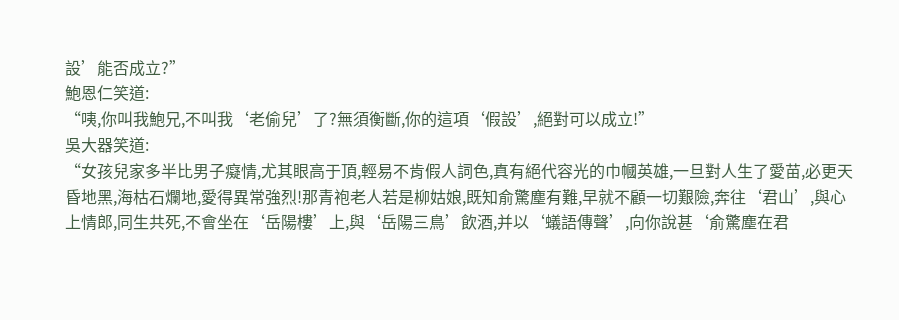設’能否成立?”
鮑恩仁笑道:
“咦,你叫我鮑兄,不叫我‘老偷兒’了?無須衡斷,你的這項‘假設’,絕對可以成立!”
吳大器笑道:
“女孩兒家多半比男子癡情,尤其眼高于頂,輕易不肯假人詞色,真有絕代容光的巾幗英雄,一旦對人生了愛苗,必更天昏地黑,海枯石爛地,愛得異常強烈!那青袍老人若是柳姑娘,既知俞驚塵有難,早就不顧一切艱險,奔往‘君山’,與心上情郎,同生共死,不會坐在‘岳陽樓’上,與‘岳陽三鳥’飲酒,并以‘蟻語傳聲’,向你說甚‘俞驚塵在君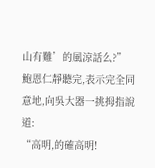山有難’的風涼話么?”
鮑恩仁靜聽完,表示完全同意地,向吳大器一挑拇指說道:
“高明,的確高明!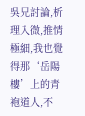吳兄討論,析理入微,推情極細,我也覺得那‘岳陽樓’上的青袍道人,不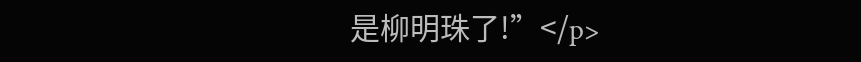是柳明珠了!”</p>